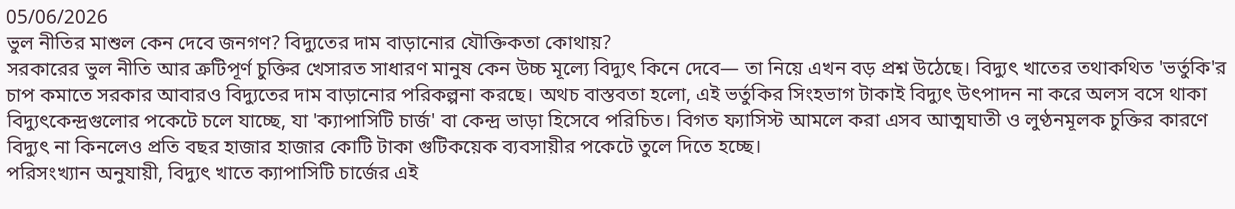05/06/2026
ভুল নীতির মাশুল কেন দেবে জনগণ? বিদ্যুতের দাম বাড়ানোর যৌক্তিকতা কোথায়?
সরকারের ভুল নীতি আর ত্রুটিপূর্ণ চুক্তির খেসারত সাধারণ মানুষ কেন উচ্চ মূল্যে বিদ্যুৎ কিনে দেবে— তা নিয়ে এখন বড় প্রশ্ন উঠেছে। বিদ্যুৎ খাতের তথাকথিত 'ভর্তুকি'র চাপ কমাতে সরকার আবারও বিদ্যুতের দাম বাড়ানোর পরিকল্পনা করছে। অথচ বাস্তবতা হলো, এই ভর্তুকির সিংহভাগ টাকাই বিদ্যুৎ উৎপাদন না করে অলস বসে থাকা বিদ্যুৎকেন্দ্রগুলোর পকেটে চলে যাচ্ছে, যা 'ক্যাপাসিটি চার্জ' বা কেন্দ্র ভাড়া হিসেবে পরিচিত। বিগত ফ্যাসিস্ট আমলে করা এসব আত্মঘাতী ও লুণ্ঠনমূলক চুক্তির কারণে বিদ্যুৎ না কিনলেও প্রতি বছর হাজার হাজার কোটি টাকা গুটিকয়েক ব্যবসায়ীর পকেটে তুলে দিতে হচ্ছে।
পরিসংখ্যান অনুযায়ী, বিদ্যুৎ খাতে ক্যাপাসিটি চার্জের এই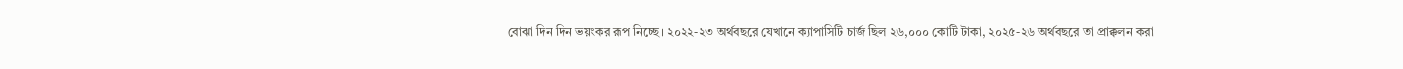বোঝা দিন দিন ভয়ংকর রূপ নিচ্ছে। ২০২২-২৩ অর্থবছরে যেখানে ক্যাপাসিটি চার্জ ছিল ২৬,০০০ কোটি টাকা, ২০২৫-২৬ অর্থবছরে তা প্রাক্কলন করা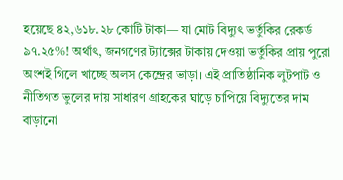হয়েছে ৪২,৬১৮.২৮ কোটি টাকা— যা মোট বিদ্যুৎ ভর্তুকির রেকর্ড ৯৭.২৫%! অর্থাৎ, জনগণের ট্যাক্সের টাকায় দেওয়া ভর্তুকির প্রায় পুরো অংশই গিলে খাচ্ছে অলস কেন্দ্রের ভাড়া। এই প্রাতিষ্ঠানিক লুটপাট ও নীতিগত ভুলের দায় সাধারণ গ্রাহকের ঘাড়ে চাপিয়ে বিদ্যুতের দাম বাড়ানো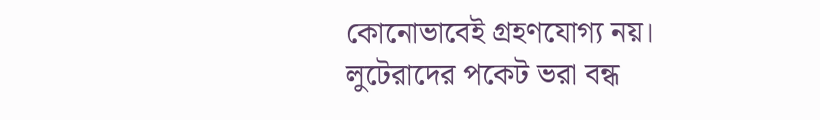কোনোভাবেই গ্রহণযোগ্য নয়।
লুটেরাদের পকেট ভরা বন্ধ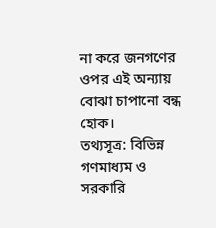না করে জনগণের ওপর এই অন্যায় বোঝা চাপানো বন্ধ হোক।
তথ্যসূত্র: বিভিন্ন গণমাধ্যম ও সরকারি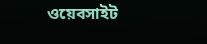ওয়েবসাইট